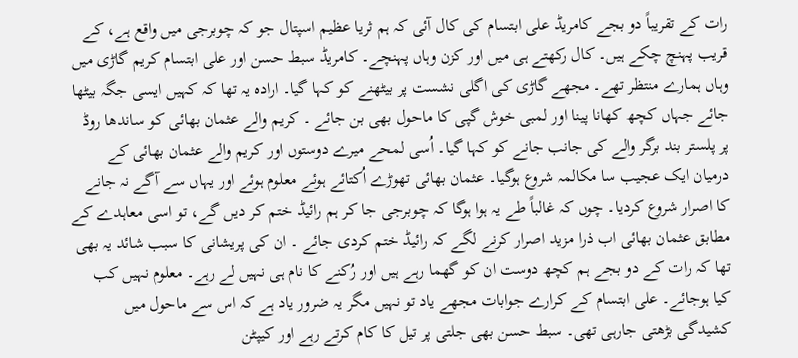رات کے تقریباً دو بجے کامریڈ علی ابتسام کی کال آئی کہ ہم ثریا عظیم اسپتال جو کہ چوبرجی میں واقع ہے، کے قریب پہنچ چکے ہیں۔ کال رکھتے ہی میں اور کزن وہاں پہنچے۔ کامریڈ سبط حسن اور علی ابتسام کریم گاڑی میں وہاں ہمارے منتظر تھے۔ مجھے گاڑی کی اگلی نشست پر بیٹھنے کو کہا گیا۔ ارادہ یہ تھا کہ کہیں ایسی جگہ بیٹھا جائے جہاں کچھ کھانا پینا اور لمبی خوش گپی کا ماحول بھی بن جائے ۔ کریم والے عثمان بھائی کو ساندھا روڈ پر پلستر بند برگر والے کی جانب جانے کو کہا گیا۔ اُسی لمحے میرے دوستوں اور کریم والے عثمان بھائی کے درمیان ایک عجیب سا مکالمہ شروع ہوگیا۔ عثمان بھائی تھوڑے اُکتائے ہوئے معلوم ہوئے اور یہاں سے آگے نہ جانے کا اصرار شروع کردیا۔ چوں کہ غالباً طے یہ ہوا ہوگا کہ چوبرجی جا کر ہم رائیڈ ختم کر دیں گے، تو اسی معاہدے کے مطابق عثمان بھائی اب ذرا مزید اصرار کرنے لگے کہ رائیڈ ختم کردی جائے ۔ ان کی پریشانی کا سبب شائد یہ بھی تھا کہ رات کے دو بجے ہم کچھ دوست ان کو گھما رہے ہیں اور رُکنے کا نام ہی نہیں لے رہے۔ معلوم نہیں کب کیا ہوجائے۔ علی ابتسام کے کرارے جوابات مجھے یاد تو نہیں مگر یہ ضرور یاد ہے کہ اس سے ماحول میں کشیدگی بڑھتی جارہی تھی۔ سبط حسن بھی جلتی پر تیل کا کام کرتے رہے اور کیپٹن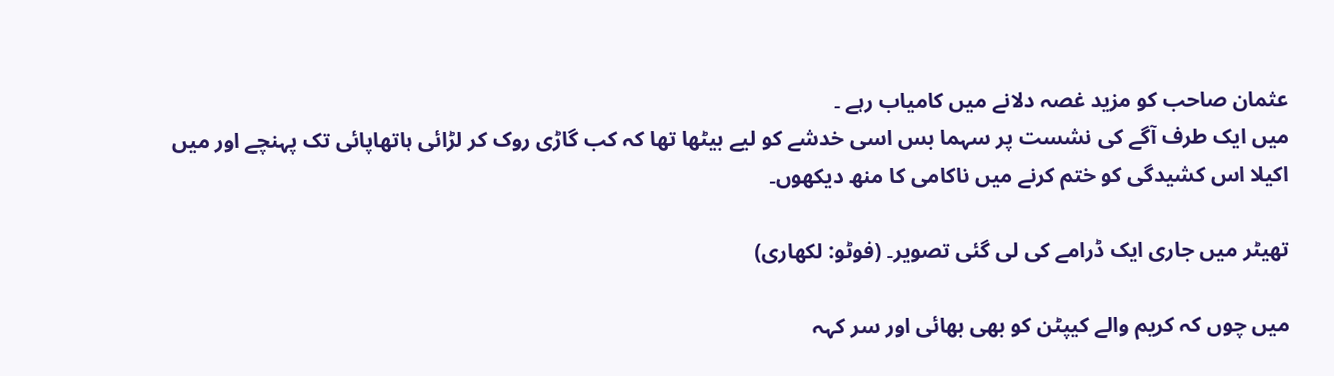عثمان صاحب کو مزید غصہ دلانے میں کامیاب رہے ۔
میں ایک طرف آگے کی نشست پر سہما بس اسی خدشے کو لیے بیٹھا تھا کہ کب گاڑی روک کر لڑائی ہاتھاپائی تک پہنچے اور میں اکیلا اس کشیدگی کو ختم کرنے میں ناکامی کا منھ دیکھوں۔

تھیٹر میں جاری ایک ڈرامے کی لی گئی تصویر۔ (فوٹو: لکھاری)

میں چوں کہ کریم والے کیپٹن کو بھی بھائی اور سر کہہ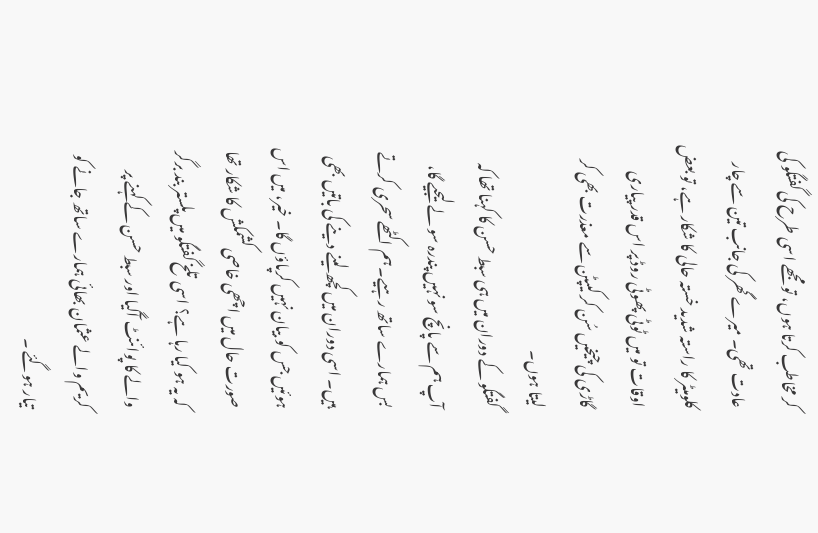کر مخاطب کرتا ہوں، تو مجھے اسی طرح کی گفتگو کی عادت تھی۔ میرے گھر کی جانب تین سے چار کلومیٹر کا راستہ شدید خستہ حالی کا شکار ہے، تو بعض اوقات تو میں ٹوٹی پھوٹی روڈ پر اس قدر پیاری گاڑی کی چیخیں سُن کر کیپٹن سے معذرت بھی کر لیتا ہوں۔
گفتگو کے دوران میں ہی سبط حسن کا کہنا تھا کہ آپ ہم سے پانچ سو نہیں پندرہ سو لے لیجیے گا، بس ہمارے ساتھ رہیے۔ ہم اکٹھے سحری کرتے ہیں۔ اسی دوران میں کچھ لینے دینے کی باتیں بھی ہوئیں جس کو بیان نہیں کرپاؤں گا۔ خیر، میں اس صورت حال میں اچھی خاصی کشمکش کا شکار تھا کہ یہ ہو کیا رہا ہے؟ اسی تلخ گفتگو میں پلستر بند برگر والے کا پوائنٹ آگیا اور سبط حسن کے کہنے پر کریم والے عثمان بھائی ہمارے ساتھ جانے کو تیار ہوگئے ۔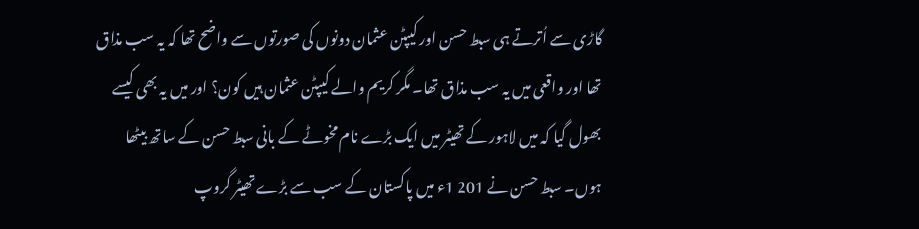گاڑی سے اُترتے ہی سبط حسن اور کیپٹن عثمان دونوں کی صورتوں سے واضح تھا کہ یہ سب مذاق تھا اور واقعی میں یہ سب مذاق تھا۔ مگر کریم والے کیپٹن عثمان ہیں کون؟ اور میں یہ بھی کیسے بھول گیا کہ میں لاہور کے تھیٹر میں ایک بڑے نام مخوٹے کے بانی سبط حسن کے ساتھ بیٹھا ہوں۔ سبط حسن نے 201 1ء میں پاکستان کے سب سے بڑے تھیٹر گروپ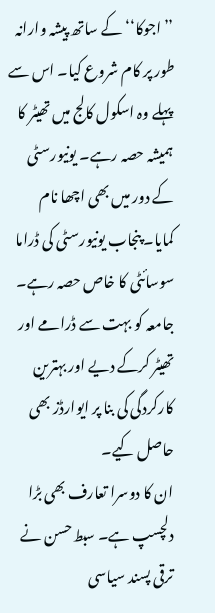’’اجوکا‘‘ کے ساتھ پیشہ وارانہ طور پر کام شروع کیا۔ اس سے پہلے وہ اسکول کالج میں تھیٹر کا ہمیشہ حصہ رہے۔ یونیورسٹی کے دور میں بھی اچھا نام کمایا۔ پنجاب یونیورسٹی کی ڈراما سوسائٹی کا خاص حصہ رہے۔ جامعہ کو بہت سے ڈرامے اور تھیٹر کرکے دیے اور بہترین کارکردگی کی بنا پر ایوارڈز بھی حاصل کیے۔
ان کا دوسرا تعارف بھی بڑا دلچسپ ہے۔ سبط حسن نے ترقی پسند سیاسی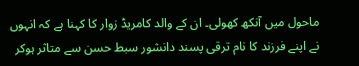ماحول میں آنکھ کھولی۔ ان کے والد کامریڈ زوار کا کہنا ہے کہ انہوں نے اپنے فرزند کا نام ترقی پسند دانشور سبط حسن سے متاثر ہوکر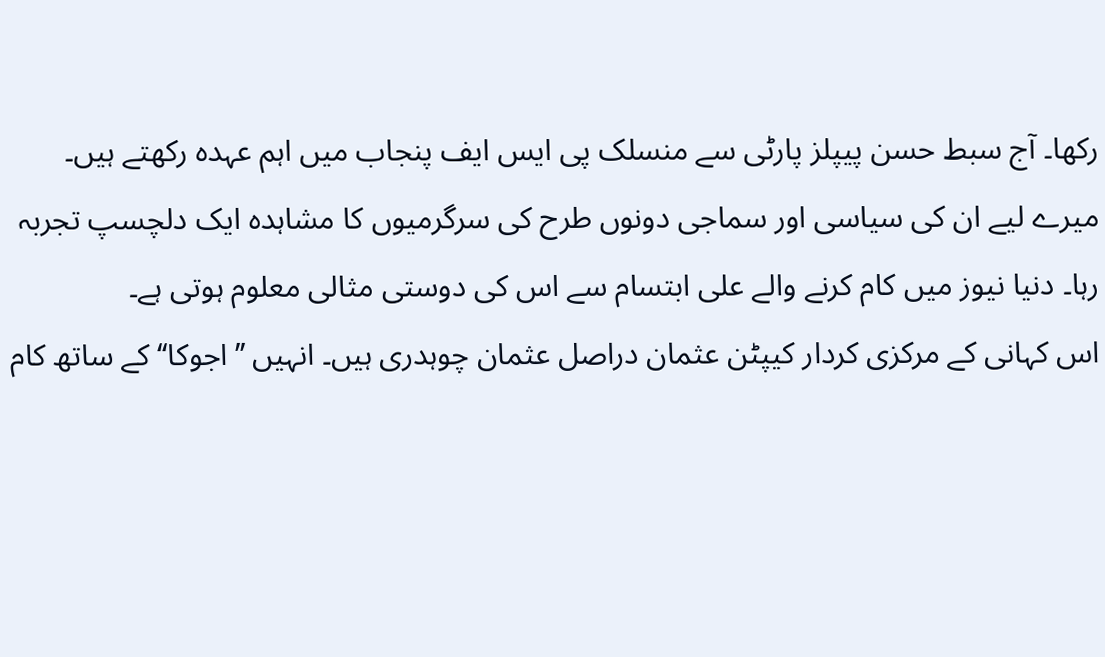رکھا۔ آج سبط حسن پیپلز پارٹی سے منسلک پی ایس ایف پنجاب میں اہم عہدہ رکھتے ہیں۔ میرے لیے ان کی سیاسی اور سماجی دونوں طرح کی سرگرمیوں کا مشاہدہ ایک دلچسپ تجربہ رہا۔ دنیا نیوز میں کام کرنے والے علی ابتسام سے اس کی دوستی مثالی معلوم ہوتی ہے۔
اس کہانی کے مرکزی کردار کیپٹن عثمان دراصل عثمان چوہدری ہیں۔ انہیں ’’اجوکا‘‘ کے ساتھ کام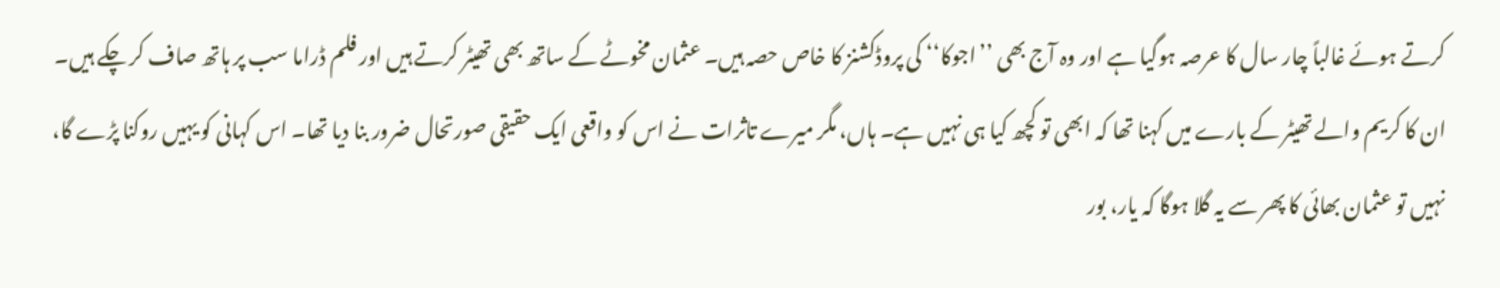کرتے ہوئے غالباً چار سال کا عرصہ ہوگیا ہے اور وہ آج بھی ’’اجوکا‘‘ کی پروڈکشنز کا خاص حصہ ہیں۔ عثمان مخوٹے کے ساتھ بھی تھیٹر کرتے ہیں اور فلم ڈراما سب پر ہاتھ صاف کر چکے ہیں۔ ان کا کریم والے تھیٹر کے بارے میں کہنا تھا کہ ابھی تو کچھ کیا ہی نہیں ہے۔ ہاں، مگر میرے تاثرات نے اس کو واقعی ایک حقیقی صورتحال ضرور بنا دیا تھا۔ اس کہانی کو یہیں روکنا پڑے گا، نہیں تو عثمان بھائی کا پھر سے یہ گلا ہوگا کہ یار، بور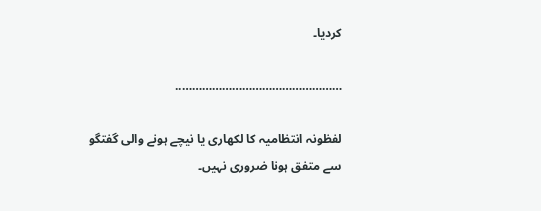کردیا۔

…………………………………………..

لفظونہ انتظامیہ کا لکھاری یا نیچے ہونے والی گفتگو سے متفق ہونا ضروری نہیں۔